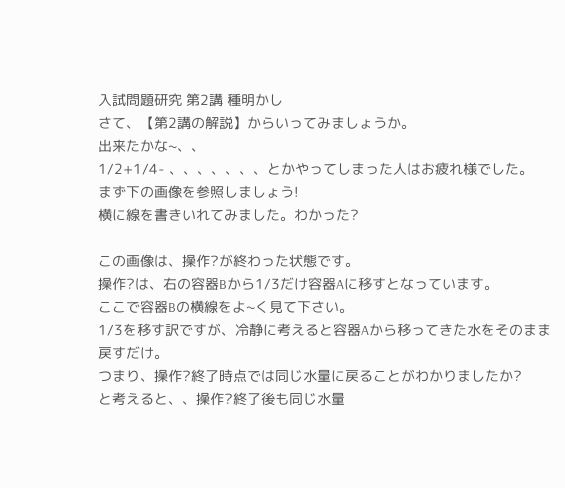入試問題研究 第2講 種明かし
さて、【第2講の解説】からいってみましょうか。
出来たかな~、、
1/2+1/4- 、、、、、、、とかやってしまった人はお疲れ様でした。
まず下の画像を参照しましょう!
横に線を書きいれてみました。わかった?

この画像は、操作?が終わった状態です。
操作?は、右の容器Bから1/3だけ容器Aに移すとなっています。
ここで容器Bの横線をよ~く見て下さい。
1/3を移す訳ですが、冷静に考えると容器Aから移ってきた水をそのまま戻すだけ。
つまり、操作?終了時点では同じ水量に戻ることがわかりましたか?
と考えると、、操作?終了後も同じ水量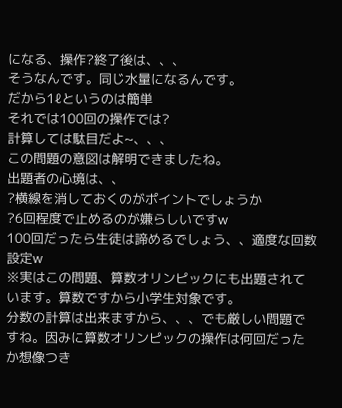になる、操作?終了後は、、、
そうなんです。同じ水量になるんです。
だから1ℓというのは簡単
それでは100回の操作では?
計算しては駄目だよ~、、、
この問題の意図は解明できましたね。
出題者の心境は、、
?横線を消しておくのがポイントでしょうか
?6回程度で止めるのが嫌らしいですw
100回だったら生徒は諦めるでしょう、、適度な回数設定w
※実はこの問題、算数オリンピックにも出題されています。算数ですから小学生対象です。
分数の計算は出来ますから、、、でも厳しい問題ですね。因みに算数オリンピックの操作は何回だったか想像つき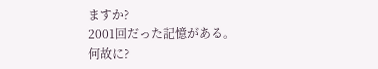ますか?
2001回だった記憶がある。
何故に?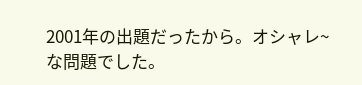2001年の出題だったから。オシャレ~な問題でした。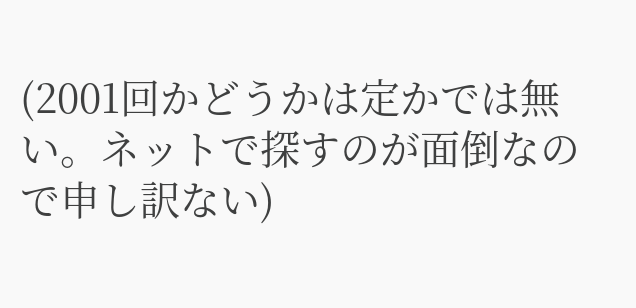(2001回かどうかは定かでは無い。ネットで探すのが面倒なので申し訳ない)